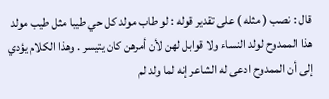قال : نصب ( مثله ) على تقدير قوله : لو طاب مولد كل حي طيبا مثل طيب مولد هذا الممدوح لولد النساء ولا قوابل لهن لأن أمرهن كان يتيسر . وهذا الكلام يؤدي إلى أن الممدوح ادعى له الشاعر إنه لما ولد لم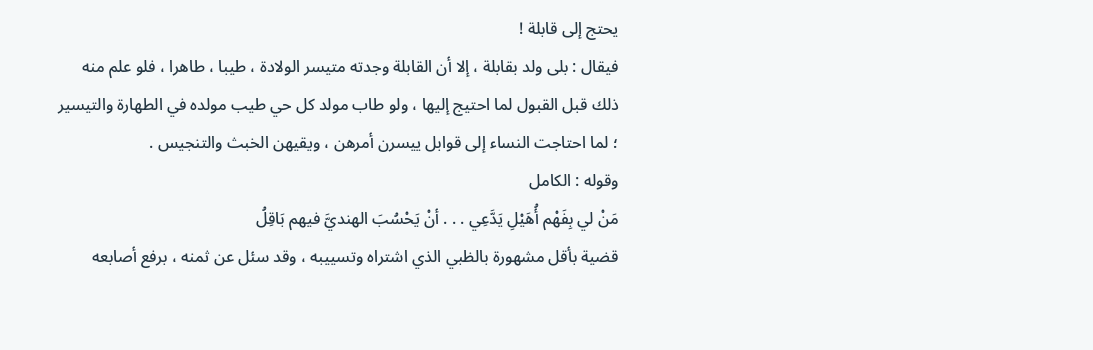يحتج إلى قابلة !
فيقال : بلى ولد بقابلة ، إلا أن القابلة وجدته متيسر الولادة ، طيبا ، طاهرا ، فلو علم منه ذلك قبل القبول لما احتيج إليها ، ولو طاب مولد كل حي طيب مولده في الطهارة والتيسير ؛ لما احتاجت النساء إلى قوابل ييسرن أمرهن ، ويقيهن الخبث والتنجيس .
وقوله : الكامل
مَنْ لي بِفَهْم أُهَيْلِ يَدَّعِي . . . أنْ يَحْسُبَ الهنديَّ فيهم بَاقِلُ
قضية بأقل مشهورة بالظبي الذي اشتراه وتسييبه ، وقد سئل عن ثمنه ، برفع أصابعه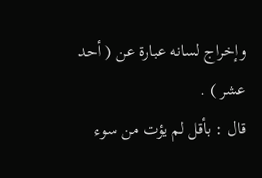وإخراج لسانه عبارة عن ( أحد عشر ) .
قال : بأقل لم يؤت من سوء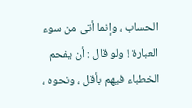الحساب ، وإنما أتى من سوء العبارة ! ولو قال : أن يفحم الخطباء فيهم بأقل ، ونحوه ،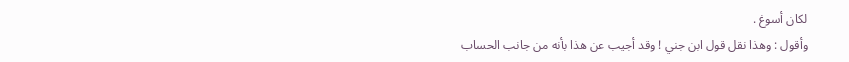لكان أسوغ .
وأقول : وهذا نقل قول ابن جني ! وقد أجيب عن هذا بأنه من جانب الحساب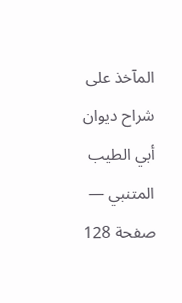المآخذ على شراح ديوان أبي الطيب المتنبي — صفحة 128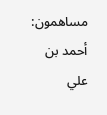مساهمون: أحمد بن علي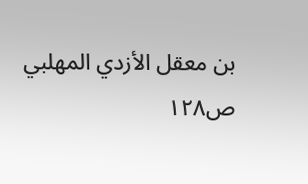بن معقل الأزدي المهلبي
ص١٢٨